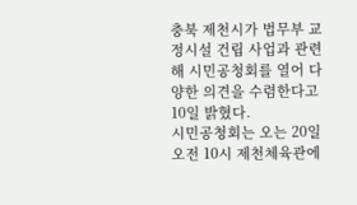충북 제천시가 법무부 교정시설 건립 사업과 관련해 시민공청회를 열어 다양한 의견을 수렴한다고 10일 밝혔다.
시민공청회는 오는 20일 오전 10시 제천체육관에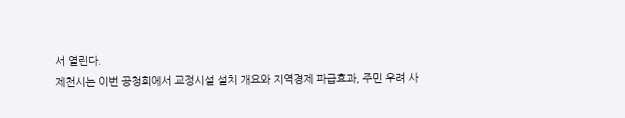서 열린다.
제천시는 이번 공청회에서 교정시설 설치 개요와 지역경제 파급효과, 주민 우려 사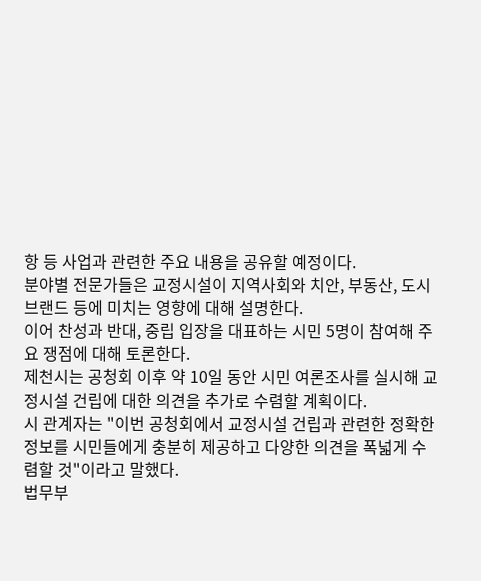항 등 사업과 관련한 주요 내용을 공유할 예정이다.
분야별 전문가들은 교정시설이 지역사회와 치안, 부동산, 도시 브랜드 등에 미치는 영향에 대해 설명한다.
이어 찬성과 반대, 중립 입장을 대표하는 시민 5명이 참여해 주요 쟁점에 대해 토론한다.
제천시는 공청회 이후 약 10일 동안 시민 여론조사를 실시해 교정시설 건립에 대한 의견을 추가로 수렴할 계획이다.
시 관계자는 "이번 공청회에서 교정시설 건립과 관련한 정확한 정보를 시민들에게 충분히 제공하고 다양한 의견을 폭넓게 수렴할 것"이라고 말했다.
법무부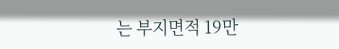는 부지면적 19만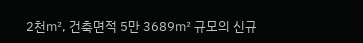2천㎡, 건축면적 5만 3689㎡ 규모의 신규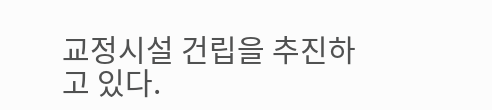교정시설 건립을 추진하고 있다.